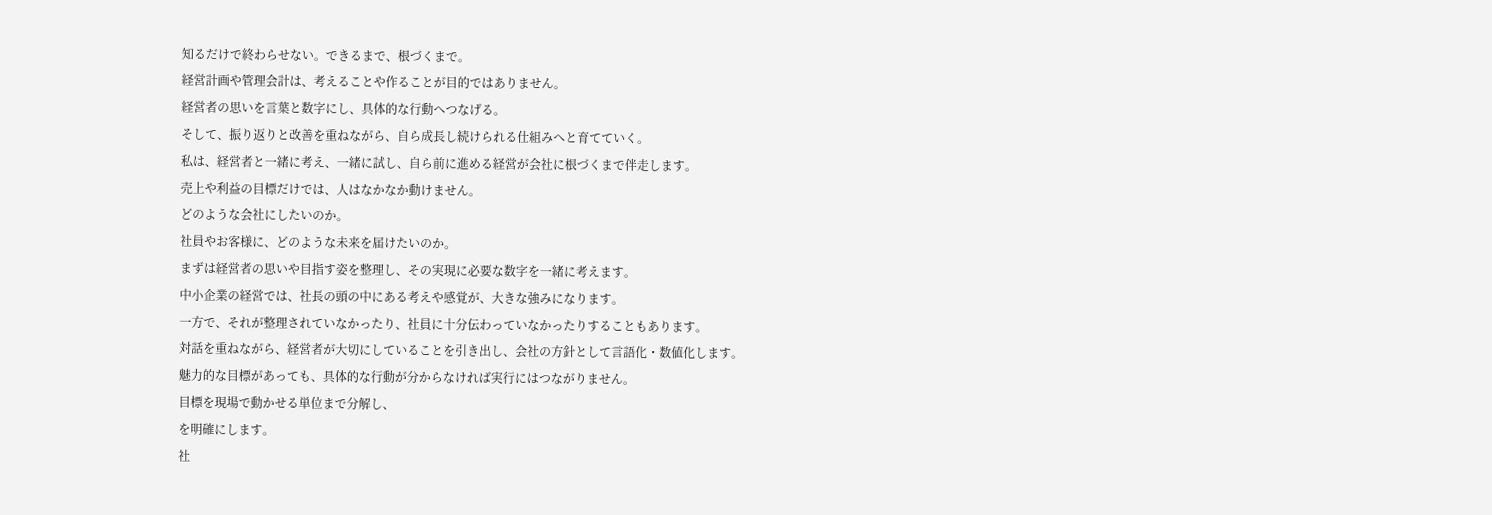知るだけで終わらせない。できるまで、根づくまで。
経営計画や管理会計は、考えることや作ることが目的ではありません。
経営者の思いを言葉と数字にし、具体的な行動へつなげる。
そして、振り返りと改善を重ねながら、自ら成長し続けられる仕組みへと育てていく。
私は、経営者と一緒に考え、一緒に試し、自ら前に進める経営が会社に根づくまで伴走します。
売上や利益の目標だけでは、人はなかなか動けません。
どのような会社にしたいのか。
社員やお客様に、どのような未来を届けたいのか。
まずは経営者の思いや目指す姿を整理し、その実現に必要な数字を一緒に考えます。
中小企業の経営では、社長の頭の中にある考えや感覚が、大きな強みになります。
一方で、それが整理されていなかったり、社員に十分伝わっていなかったりすることもあります。
対話を重ねながら、経営者が大切にしていることを引き出し、会社の方針として言語化・数値化します。
魅力的な目標があっても、具体的な行動が分からなければ実行にはつながりません。
目標を現場で動かせる単位まで分解し、
を明確にします。
社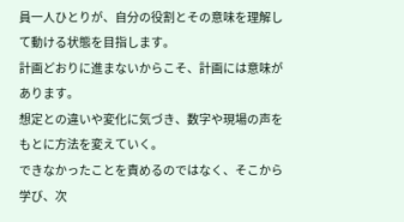員一人ひとりが、自分の役割とその意味を理解して動ける状態を目指します。
計画どおりに進まないからこそ、計画には意味があります。
想定との違いや変化に気づき、数字や現場の声をもとに方法を変えていく。
できなかったことを責めるのではなく、そこから学び、次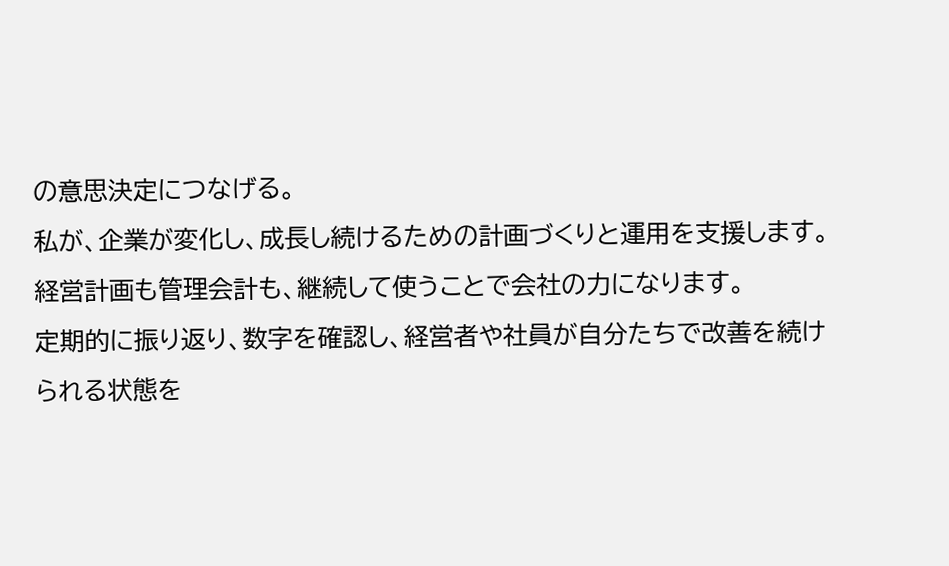の意思決定につなげる。
私が、企業が変化し、成長し続けるための計画づくりと運用を支援します。
経営計画も管理会計も、継続して使うことで会社の力になります。
定期的に振り返り、数字を確認し、経営者や社員が自分たちで改善を続けられる状態を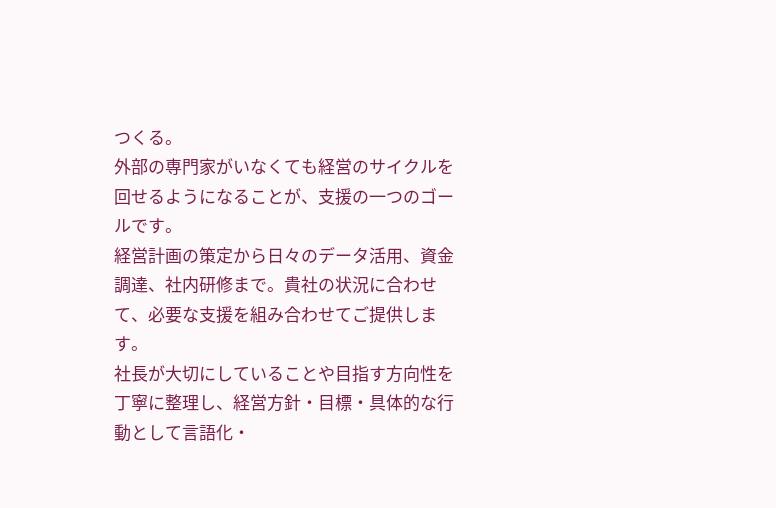つくる。
外部の専門家がいなくても経営のサイクルを回せるようになることが、支援の一つのゴールです。
経営計画の策定から日々のデータ活用、資金調達、社内研修まで。貴社の状況に合わせて、必要な支援を組み合わせてご提供します。
社長が大切にしていることや目指す方向性を丁寧に整理し、経営方針・目標・具体的な行動として言語化・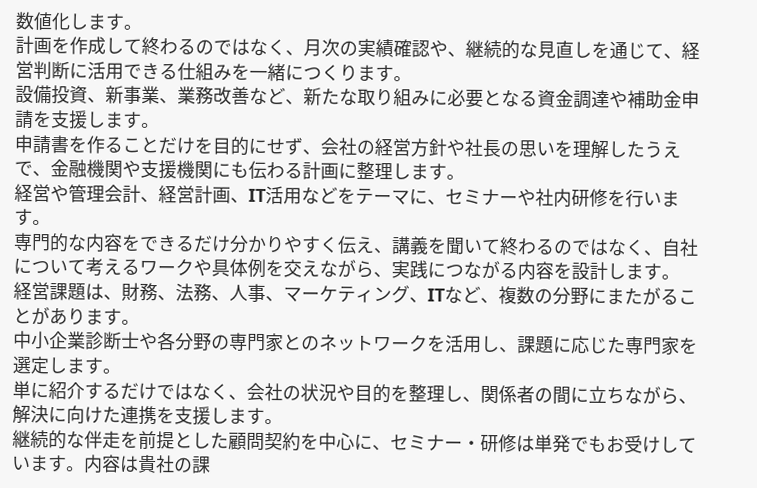数値化します。
計画を作成して終わるのではなく、月次の実績確認や、継続的な見直しを通じて、経営判断に活用できる仕組みを一緒につくります。
設備投資、新事業、業務改善など、新たな取り組みに必要となる資金調達や補助金申請を支援します。
申請書を作ることだけを目的にせず、会社の経営方針や社長の思いを理解したうえで、金融機関や支援機関にも伝わる計画に整理します。
経営や管理会計、経営計画、IT活用などをテーマに、セミナーや社内研修を行います。
専門的な内容をできるだけ分かりやすく伝え、講義を聞いて終わるのではなく、自社について考えるワークや具体例を交えながら、実践につながる内容を設計します。
経営課題は、財務、法務、人事、マーケティング、ITなど、複数の分野にまたがることがあります。
中小企業診断士や各分野の専門家とのネットワークを活用し、課題に応じた専門家を選定します。
単に紹介するだけではなく、会社の状況や目的を整理し、関係者の間に立ちながら、解決に向けた連携を支援します。
継続的な伴走を前提とした顧問契約を中心に、セミナー・研修は単発でもお受けしています。内容は貴社の課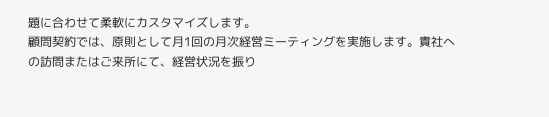題に合わせて柔軟にカスタマイズします。
顧問契約では、原則として月1回の月次経営ミーティングを実施します。貴社への訪問またはご来所にて、経営状況を振り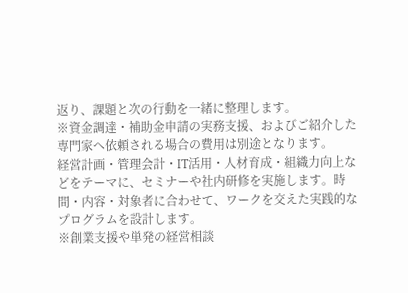返り、課題と次の行動を一緒に整理します。
※資金調達・補助金申請の実務支援、およびご紹介した専門家へ依頼される場合の費用は別途となります。
経営計画・管理会計・IT活用・人材育成・組織力向上などをテーマに、セミナーや社内研修を実施します。時間・内容・対象者に合わせて、ワークを交えた実践的なプログラムを設計します。
※創業支援や単発の経営相談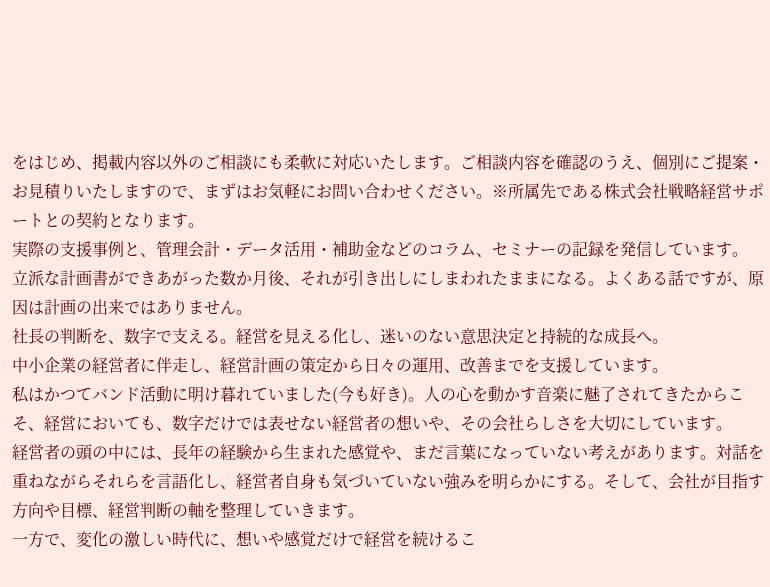をはじめ、掲載内容以外のご相談にも柔軟に対応いたします。ご相談内容を確認のうえ、個別にご提案・お見積りいたしますので、まずはお気軽にお問い合わせください。※所属先である株式会社戦略経営サポートとの契約となります。
実際の支援事例と、管理会計・データ活用・補助金などのコラム、セミナーの記録を発信しています。
立派な計画書ができあがった数か月後、それが引き出しにしまわれたままになる。よくある話ですが、原因は計画の出来ではありません。
社長の判断を、数字で支える。経営を見える化し、迷いのない意思決定と持続的な成長へ。
中小企業の経営者に伴走し、経営計画の策定から日々の運用、改善までを支援しています。
私はかつてバンド活動に明け暮れていました(今も好き)。人の心を動かす音楽に魅了されてきたからこそ、経営においても、数字だけでは表せない経営者の想いや、その会社らしさを大切にしています。
経営者の頭の中には、長年の経験から生まれた感覚や、まだ言葉になっていない考えがあります。対話を重ねながらそれらを言語化し、経営者自身も気づいていない強みを明らかにする。そして、会社が目指す方向や目標、経営判断の軸を整理していきます。
一方で、変化の激しい時代に、想いや感覚だけで経営を続けるこ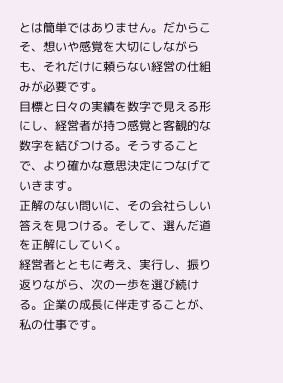とは簡単ではありません。だからこそ、想いや感覚を大切にしながらも、それだけに頼らない経営の仕組みが必要です。
目標と日々の実績を数字で見える形にし、経営者が持つ感覚と客観的な数字を結びつける。そうすることで、より確かな意思決定につなげていきます。
正解のない問いに、その会社らしい答えを見つける。そして、選んだ道を正解にしていく。
経営者とともに考え、実行し、振り返りながら、次の一歩を選び続ける。企業の成長に伴走することが、私の仕事です。